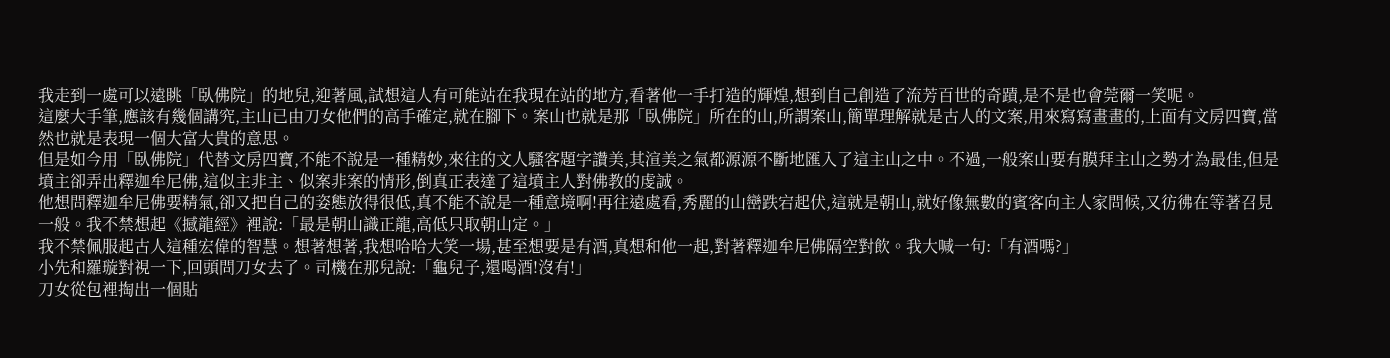我走到一處可以遠眺「臥佛院」的地兒,迎著風,試想這人有可能站在我現在站的地方,看著他一手打造的輝煌,想到自己創造了流芳百世的奇蹟,是不是也會莞爾一笑呢。
這麼大手筆,應該有幾個講究,主山已由刀女他們的高手確定,就在腳下。案山也就是那「臥佛院」所在的山,所謂案山,簡單理解就是古人的文案,用來寫寫畫畫的,上面有文房四寶,當然也就是表現一個大富大貴的意思。
但是如今用「臥佛院」代替文房四寶,不能不說是一種精妙,來往的文人騷客題字讚美,其渲美之氣都源源不斷地匯入了這主山之中。不過,一般案山要有膜拜主山之勢才為最佳,但是墳主卻弄出釋迦牟尼佛,這似主非主、似案非案的情形,倒真正表達了這墳主人對佛教的虔誠。
他想問釋迦牟尼佛要精氣,卻又把自己的姿態放得很低,真不能不說是一種意境啊!再往遠處看,秀麗的山巒跌宕起伏,這就是朝山,就好像無數的賓客向主人家問候,又彷彿在等著召見一般。我不禁想起《撼龍經》裡說:「最是朝山識正龍,高低只取朝山定。」
我不禁佩服起古人這種宏偉的智慧。想著想著,我想哈哈大笑一場,甚至想要是有酒,真想和他一起,對著釋迦牟尼佛隔空對飲。我大喊一句:「有酒嗎?」
小先和羅璇對視一下,回頭問刀女去了。司機在那兒說:「龜兒子,還喝酒!沒有!」
刀女從包裡掏出一個貼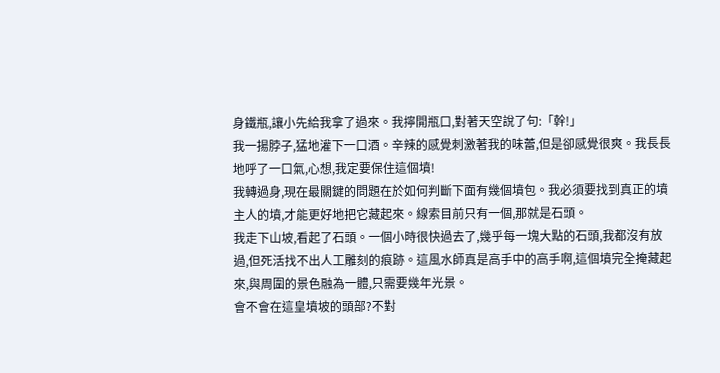身鐵瓶,讓小先給我拿了過來。我擰開瓶口,對著天空說了句:「幹!」
我一揚脖子,猛地灌下一口酒。辛辣的感覺刺激著我的味蕾,但是卻感覺很爽。我長長地呼了一口氣,心想,我定要保住這個墳!
我轉過身,現在最關鍵的問題在於如何判斷下面有幾個墳包。我必須要找到真正的墳主人的墳,才能更好地把它藏起來。線索目前只有一個,那就是石頭。
我走下山坡,看起了石頭。一個小時很快過去了,幾乎每一塊大點的石頭,我都沒有放過,但死活找不出人工雕刻的痕跡。這風水師真是高手中的高手啊,這個墳完全掩藏起來,與周圍的景色融為一體,只需要幾年光景。
會不會在這皇墳坡的頭部?不對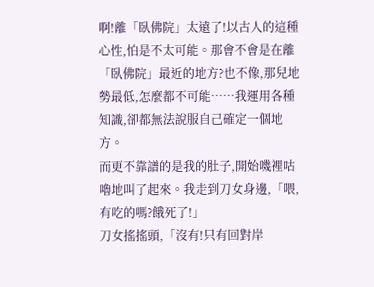啊!離「臥佛院」太遠了!以古人的這種心性,怕是不太可能。那會不會是在離「臥佛院」最近的地方?也不像,那兒地勢最低,怎麼都不可能……我運用各種知識,卻都無法說服自己確定一個地方。
而更不靠譜的是我的肚子,開始嘰裡咕嚕地叫了起來。我走到刀女身邊,「喂,有吃的嗎?餓死了!」
刀女搖搖頭,「沒有!只有回對岸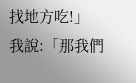找地方吃!」
我說:「那我們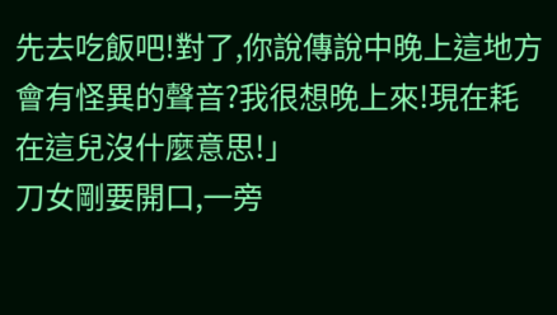先去吃飯吧!對了,你說傳說中晚上這地方會有怪異的聲音?我很想晚上來!現在耗在這兒沒什麼意思!」
刀女剛要開口,一旁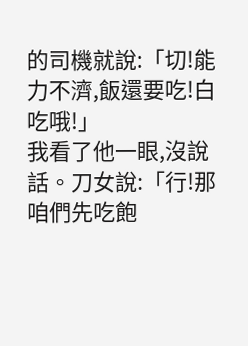的司機就說:「切!能力不濟,飯還要吃!白吃哦!」
我看了他一眼,沒說話。刀女說:「行!那咱們先吃飽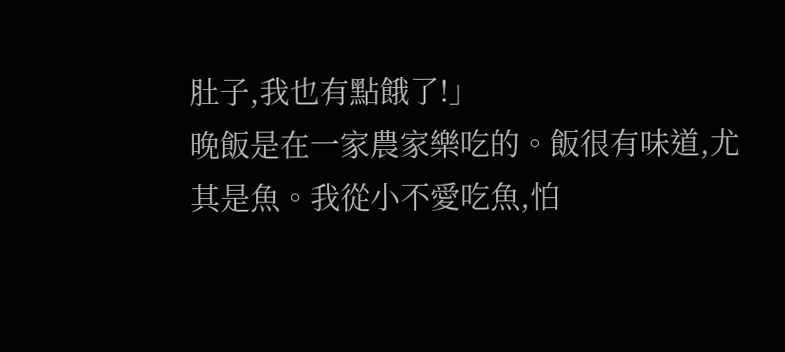肚子,我也有點餓了!」
晚飯是在一家農家樂吃的。飯很有味道,尤其是魚。我從小不愛吃魚,怕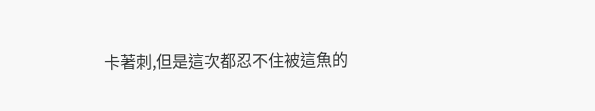卡著刺,但是這次都忍不住被這魚的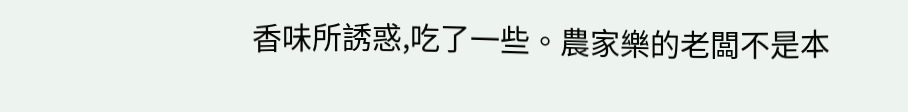香味所誘惑,吃了一些。農家樂的老闆不是本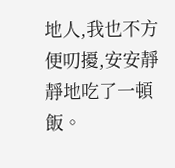地人,我也不方便叨擾,安安靜靜地吃了一頓飯。